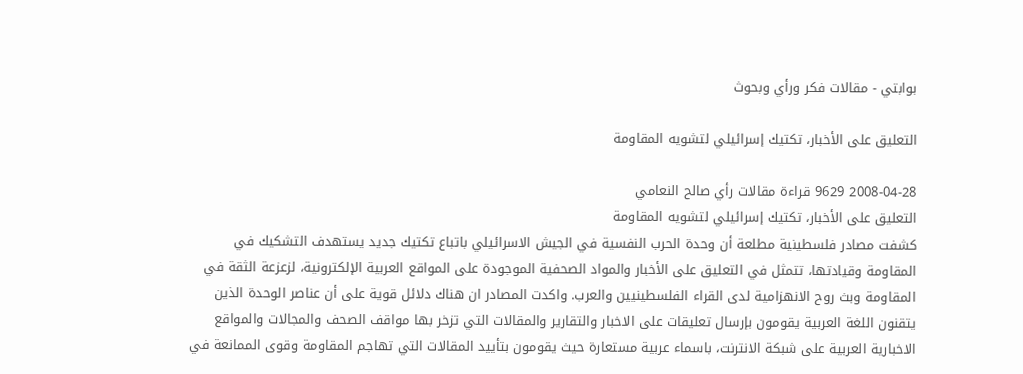بوابتي - مقالات فكر ورأي وبحوث

التعليق على الأخبار، تكتيك إسرائيلي لتشويه المقاومة

2008-04-28 9629 قراءة مقالات رأي صالح النعامي
التعليق على الأخبار، تكتيك إسرائيلي لتشويه المقاومة
كشفت مصادر فلسطينية مطلعة أن وحدة الحرب النفسية في الجيش الاسرائيلي باتباع تكتيك جديد يستهدف التشكيك في المقاومة وقيادتها، تتمثل في التعليق على الأخبار والمواد الصحفية الموجودة على المواقع العربية الإلكترونية، لزعزعة الثقة في المقاومة وبث روح الانهزامية لدى القراء الفلسطينيين والعرب. واكدت المصادر ان هناك دلائل قوية على أن عناصر الوحدة الذين يتقنون اللغة العربية يقومون بإرسال تعليقات على الاخبار والتقارير والمقالات التي تزخر بها مواقف الصحف والمجالات والمواقع الاخبارية العربية على شبكة الانترنت، باسماء عربية مستعارة حيث يقومون بتأييد المقالات التي تهاجم المقاومة وقوى الممانعة في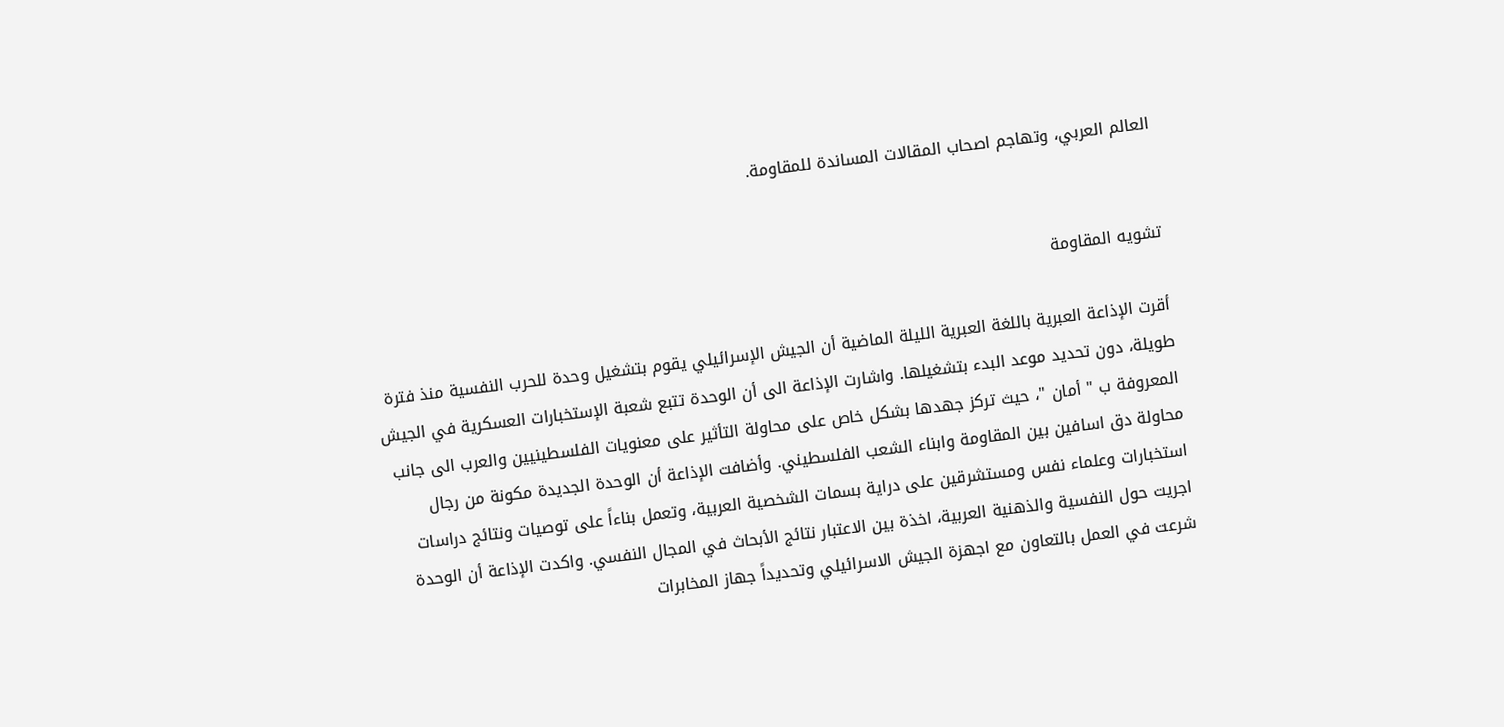العالم العربي، وتهاجم اصحاب المقالات المساندة للمقاومة.


تشويه المقاومة

أقرت الإذاعة العبرية باللغة العبرية الليلة الماضية أن الجيش الإسرائيلي يقوم بتشغيل وحدة للحرب النفسية منذ فترة طويلة، دون تحديد موعد البدء بتشغيلها. واشارت الإذاعة الى أن الوحدة تتبع شعبة الإستخبارات العسكرية في الجيش المعروفة ب " أمان "، حيث تركز جهدها بشكل خاص على محاولة التأثير على معنويات الفلسطينيين والعرب الى جانب محاولة دق اسافين بين المقاومة وابناء الشعب الفلسطيني. وأضافت الإذاعة أن الوحدة الجديدة مكونة من رجال استخبارات وعلماء نفس ومستشرقين على دراية بسمات الشخصية العربية، وتعمل بناءاً على توصيات ونتائج دراسات اجريت حول النفسية والذهنية العربية، اخذة بين الاعتبار نتائج الأبحاث في المجال النفسي. واكدت الإذاعة أن الوحدة شرعت في العمل بالتعاون مع اجهزة الجيش الاسرائيلي وتحديداً جهاز المخابرات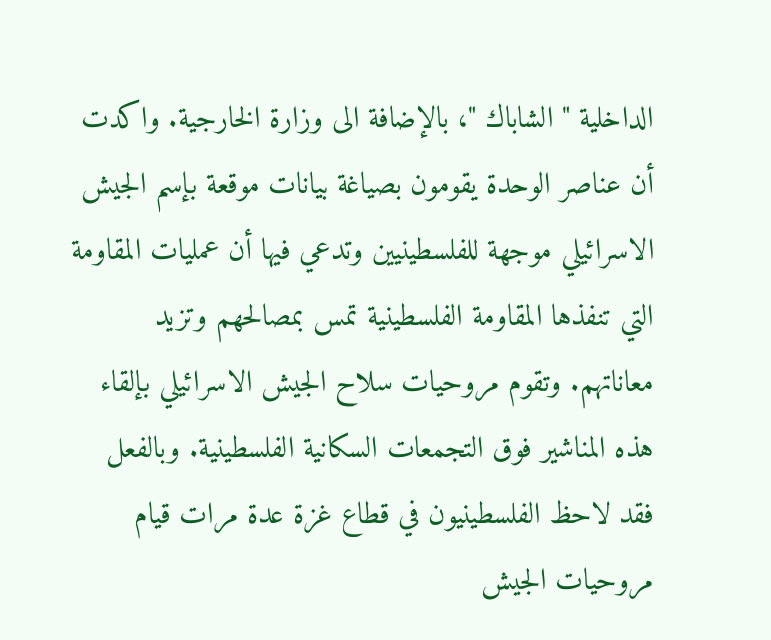الداخلية " الشاباك "، بالإضافة الى وزارة الخارجية. واكدت أن عناصر الوحدة يقومون بصياغة بيانات موقعة بإسم الجيش الاسرائيلي موجهة للفلسطينيين وتدعي فيها أن عمليات المقاومة التي تنفذها المقاومة الفلسطينية تمس بمصالحهم وتزيد معاناتهم. وتقوم مروحيات سلاح الجيش الاسرائيلي بإلقاء هذه المناشير فوق التجمعات السكانية الفلسطينية. وبالفعل فقد لاحظ الفلسطينيون في قطاع غزة عدة مرات قيام مروحيات الجيش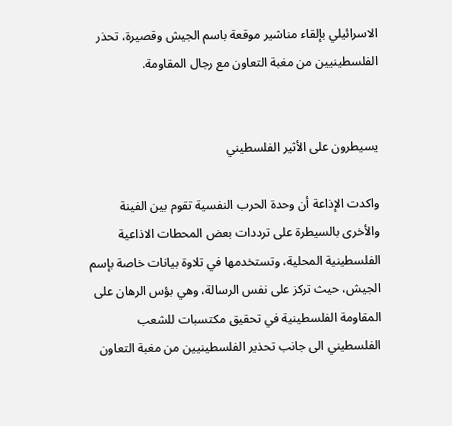الاسرائيلي بإلقاء مناشير موقعة باسم الجيش وقصيرة، تحذر الفلسطينيين من مغبة التعاون مع رجال المقاومة.


يسيطرون على الأثير الفلسطيني

واكدت الإذاعة أن وحدة الحرب النفسية تقوم بين الفينة والأخرى بالسيطرة على ترددات بعض المحطات الاذاعية الفلسطينية المحلية، وتستخدمها في تلاوة بيانات خاصة بإسم الجيش، حيث تركز على نفس الرسالة، وهي بؤس الرهان على المقاومة الفلسطينية في تحقيق مكتسبات للشعب الفلسطيني الى جانب تحذير الفلسطينيين من مغبة التعاون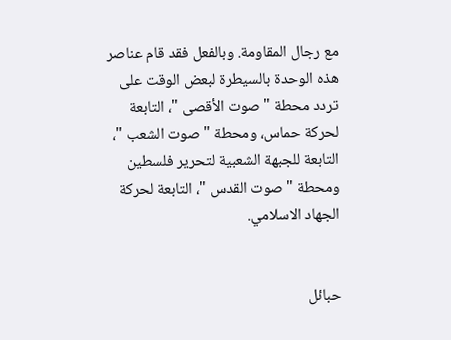مع رجال المقاومة. وبالفعل فقد قام عناصر هذه الوحدة بالسيطرة لبعض الوقت على تردد محطة " صوت الأقصى "، التابعة لحركة حماس، ومحطة " صوت الشعب "، التابعة للجبهة الشعبية لتحرير فلسطين ومحطة " صوت القدس "، التابعة لحركة الجهاد الاسلامي.


حبائل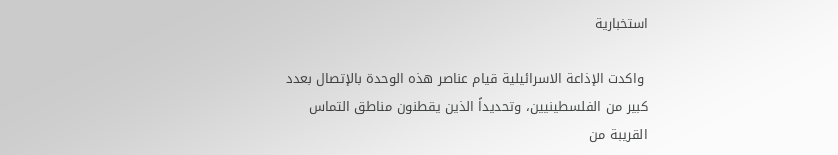استخبارية

 واكدت الإذاعة الاسرائيلية قيام عناصر هذه الوحدة بالإتصال بعدد كبير من الفلسطينيين، وتحديداً الذين يقطنون مناطق التماس القريبة من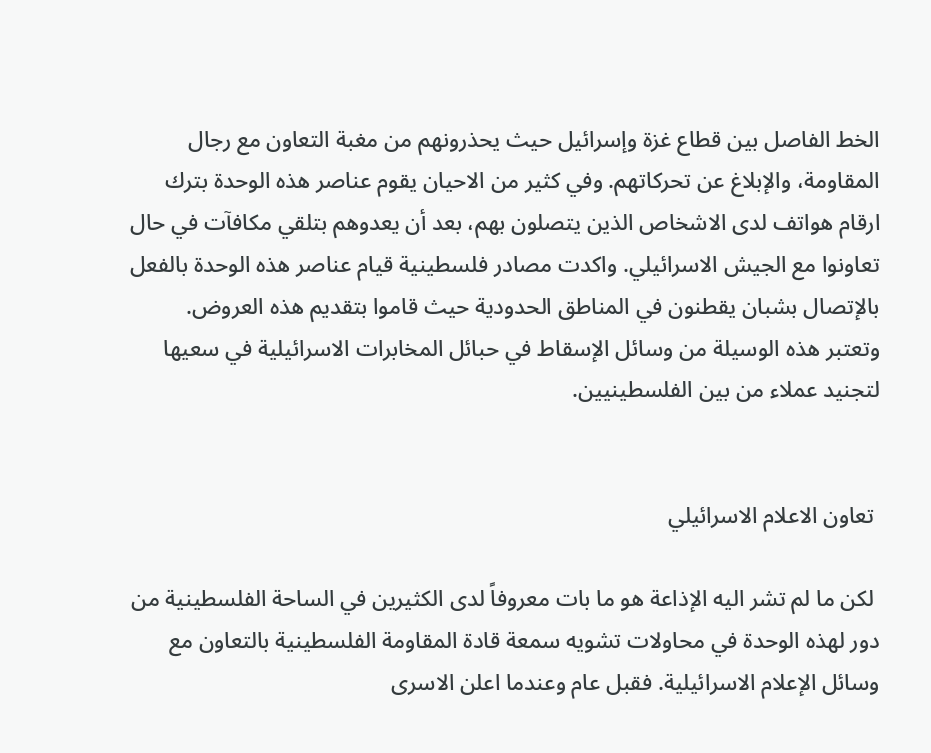الخط الفاصل بين قطاع غزة وإسرائيل حيث يحذرونهم من مغبة التعاون مع رجال المقاومة، والإبلاغ عن تحركاتهم. وفي كثير من الاحيان يقوم عناصر هذه الوحدة بترك ارقام هواتف لدى الاشخاص الذين يتصلون بهم، بعد أن يعدوهم بتلقي مكافآت في حال تعاونوا مع الجيش الاسرائيلي. واكدت مصادر فلسطينية قيام عناصر هذه الوحدة بالفعل بالإتصال بشبان يقطنون في المناطق الحدودية حيث قاموا بتقديم هذه العروض. وتعتبر هذه الوسيلة من وسائل الإسقاط في حبائل المخابرات الاسرائيلية في سعيها لتجنيد عملاء من بين الفلسطينيين.


 تعاون الاعلام الاسرائيلي

 لكن ما لم تشر اليه الإذاعة هو ما بات معروفاً لدى الكثيرين في الساحة الفلسطينية من دور لهذه الوحدة في محاولات تشويه سمعة قادة المقاومة الفلسطينية بالتعاون مع وسائل الإعلام الاسرائيلية. فقبل عام وعندما اعلن الاسرى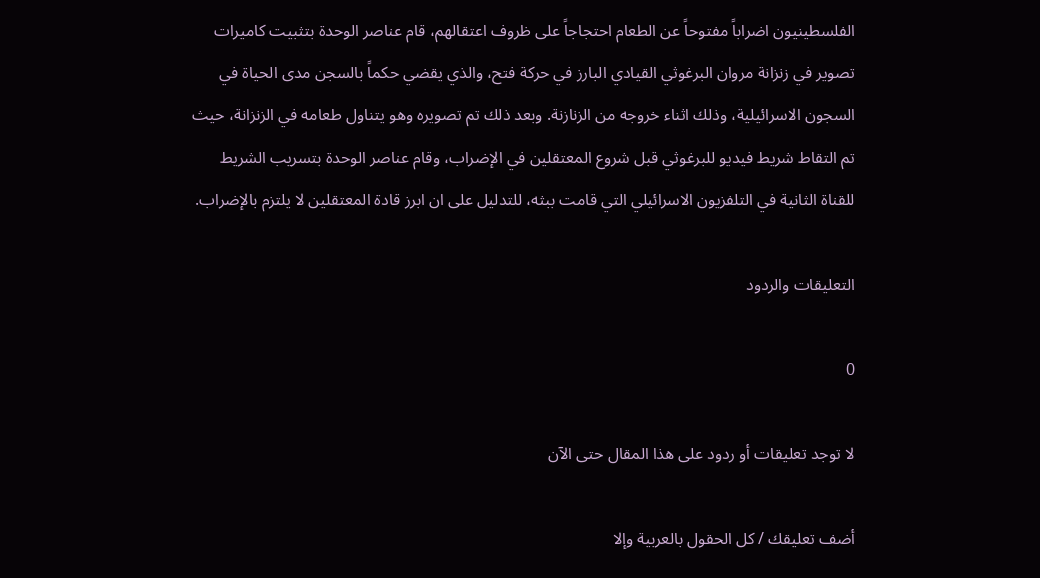الفلسطينيون اضراباً مفتوحاً عن الطعام احتجاجاً على ظروف اعتقالهم، قام عناصر الوحدة بتثبيت كاميرات تصوير في زنزانة مروان البرغوثي القيادي البارز في حركة فتح، والذي يقضي حكماً بالسجن مدى الحياة في السجون الاسرائيلية، وذلك اثناء خروجه من الزنازنة. وبعد ذلك تم تصويره وهو يتناول طعامه في الزنزانة، حيث تم التقاط شريط فيديو للبرغوثي قبل شروع المعتقلين في الإضراب، وقام عناصر الوحدة بتسريب الشريط للقناة الثانية في التلفزيون الاسرائيلي التي قامت ببثه، للتدليل على ان ابرز قادة المعتقلين لا يلتزم بالإضراب.

التعليقات والردود

0

لا توجد تعليقات أو ردود على هذا المقال حتى الآن

أضف تعليقك / كل الحقول بالعربية وإلا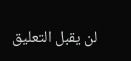لن يقبل التعليق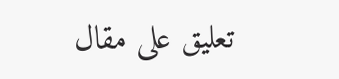تعليق على مقال